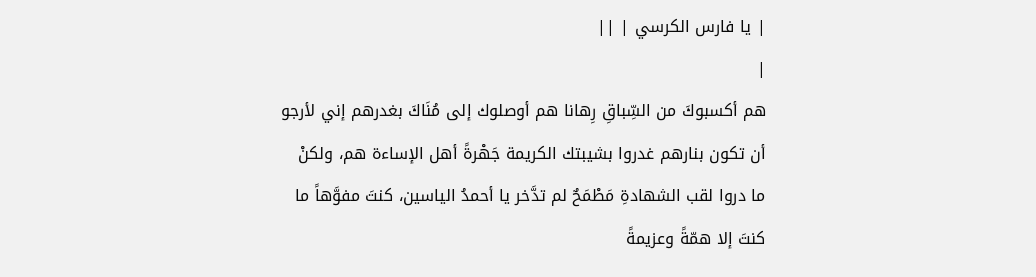| يا فارس الكرسي | ||
|
هم أكسبوكَ من السِّباقِ رِهانا هم أوصلوك إلى مُنَاكَ بغدرهم إني لأرجو أن تكون بنارهم غدروا بشيبتك الكريمة جَهْرةً أهل الإساءة هم، ولكنْ ما دروا لقب الشهادةِ مَطْمَحٌ لم تدَّخر يا أحمدُ الياسين، كنتَ مفوَّهاً ما كنتَ إلا همّةً وعزيمةً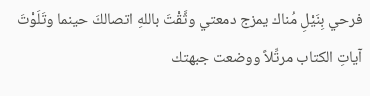فرحي بِنَيْلِ مُناك يمزج دمعتي وثَّقْتَ باللهِ اتصالكَ حينما وتَلَوْتَ آياتِ الكتاب مرتِّلاً ووضعت جبهتك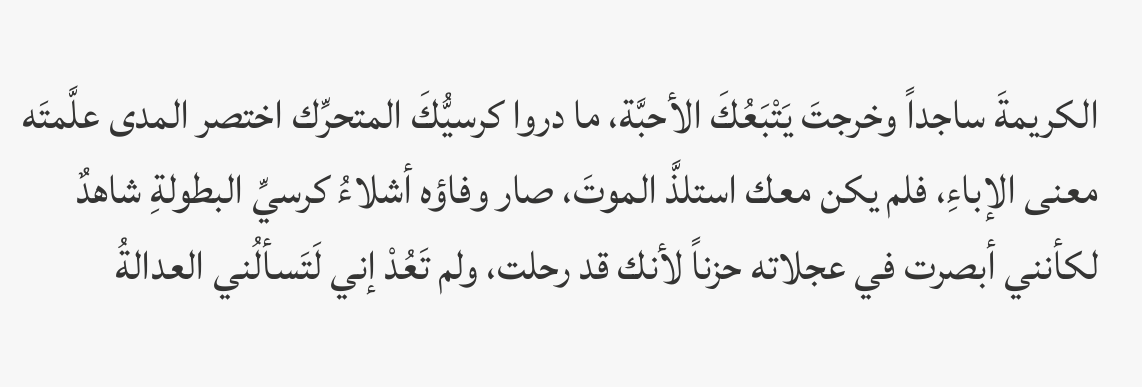الكريمةَ ساجداً وخرجتَ يَتْبَعُكَ الأحبَّة، ما دروا كرسيُّكَ المتحرِّك اختصر المدى علَّمتَه معنى الإباءِ، فلم يكن معك استلذَّ الموتَ، صار وفاؤه أشلاءُ كرسيِّ البطولةِ شاهدٌ لكأنني أبصرت في عجلاته حزناً لأنك قد رحلت، ولم تَعُدْ إني لَتَسألُني العدالةُ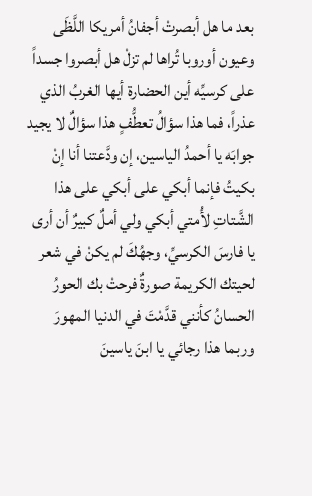بعد ما هل أبصرتْ أجفانُ أمريكا اللَّظَى وعيون أوروبا تُراها لم تزلْ هل أبصروا جسداً على كرسيِّه أين الحضارة أيها الغربُ الذي عذراً، فما هذا سؤالُ تعطُّفٍ هذا سؤالٌ لا يجيد جوابَه يا أحمدُ الياسين، إن ودَّعتنا أنا إنْ بكيتُ فإنما أبكي على أبكي على هذا الشَّتاتِ لأُمتي أبكي ولي أملٌ كبيرٌ أن أرى يا فارسَ الكرسيِّ، وجهُكَ لم يكنْ في شعر لحيتك الكريمة صورةٌ فرحتْ بك الحورُ الحسانُ كأنني قدَّمْتَ في الدنيا المهورَ وربما هذا رجائي يا ابنَ ياسينَ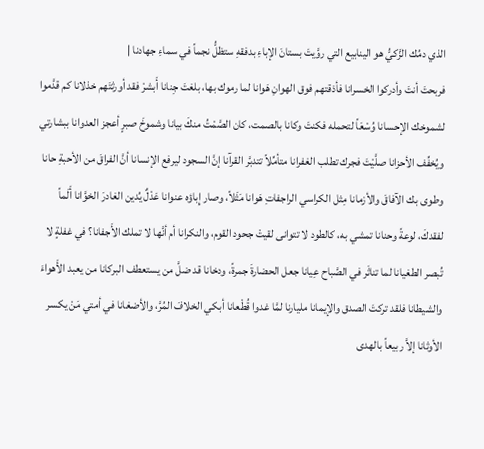الذي دمُك الزَّكيُّ هو الينابيع التي روَّيتَ بستانَ الإباءِ بدفقهِ ستظلُّ نجماً في سماءِ جهادنا |
فربحتَ أنتَ وأدركوا الخسرانا فأذقتهم فوق الهوانِ هَوانا لما رموك بها، بلغتَ جِنانا أَبشرْ فقد أورثتَهم خذلانا كم قدَّموا لشموخك الإحسانا وُسْعَاً لتحمله فكنتَ وكانا بالصمت، كان الصَّمْتُ منكَ بيانا وشموخَ صبرٍ أعجز العدوانا ببشارتي ويُخفِّف الأحزانا صلَّيْتَ فجرك تطلب الغفرانا متأمِّلاً تتدبَّر القرآنا إنَّ السجود ليرفع الإنسانا أنَّ الفراقَ من الأحبةِ حانا وطوى بك الآفاقَ والأزمانا مِثل الكراسي الراجفاتِ هَوانا مَثَلاً، وصار إِباؤه عنوانا عَدْلٌ يُدين الغادرَ الخوَّانا أَلَماً لفقدكَ، لوعةً وحنانا تمشي به، كالطود لا تتوانى لقيتْ جحود القوم، والنكرانا أم أنَّها لا تملك الأَجفانا؟ في غفلةٍ لا تُبصر الطغيانا لما تناثَر في الصَّباح عِيانا جعل الحضارةَ جمرةً، ودخانا قد ضلَّ من يستعطف البركانا من يعبد الأَهواءَ والشيطانا فلقد تركتَ الصدق والإيمانا مليارنا لمَّا غدوا قُطْعانا أبكي الخلافَ المُرَّ، والأضغانا في أمتي مَنْ يكسر الأوثانا إلاَّ ربيعاً بالهدى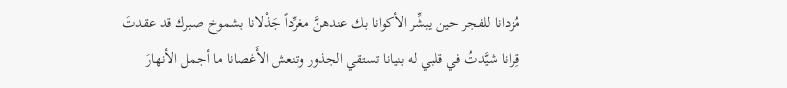مُزدانا للفجر حين يبشِّر الأكوانا بك عندهنَّ مغرِّداً جَذْلانا بشموخ صبرك قد عقدتَ قِرانا شيَّدتُ في قلبي له بنيانا تستقي الجذور وتنعش الأَغصانا ما أجمل الأنهارَ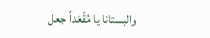والبستانا يا مُقْعَداً جعل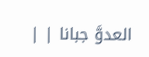العدوَّ جبانا | |